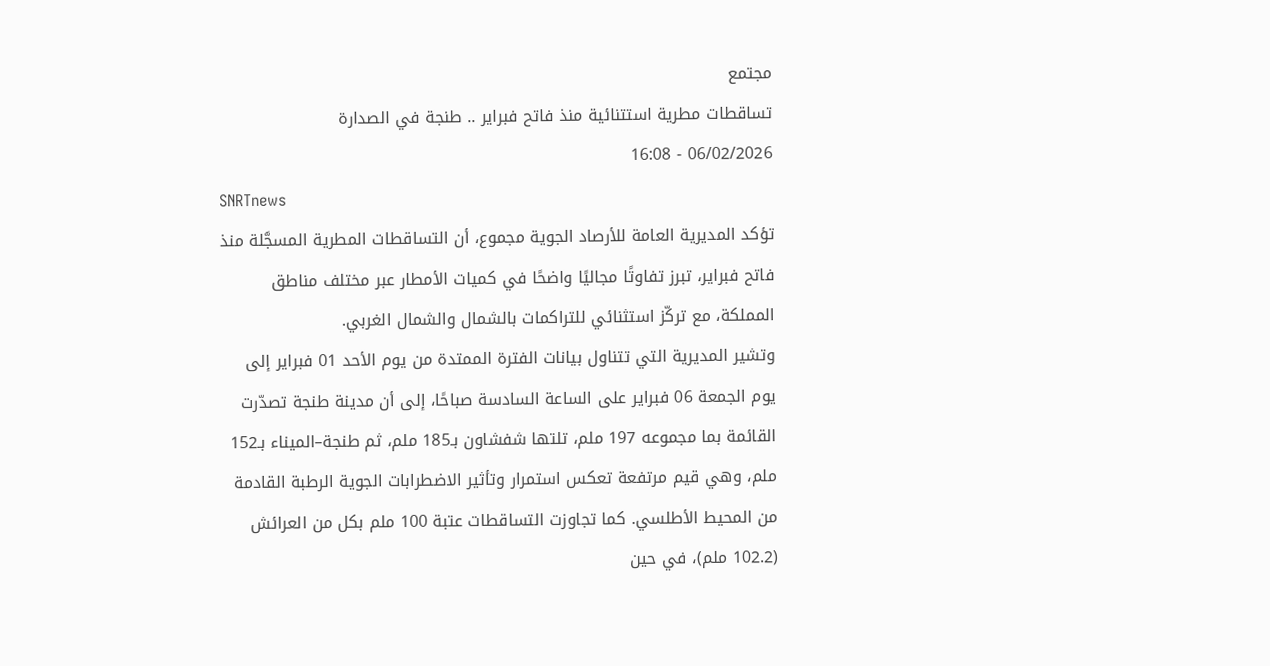مجتمع
تساقطات مطرية استتنائية منذ فاتح فبراير .. طنجة في الصدارة
06/02/2026 - 16:08
SNRTnews
تؤكد المديرية العامة للأرصاد الجوية مجموع، أن التساقطات المطرية المسجَّلة منذ فاتح فبراير، تبرز تفاوتًا مجاليًا واضحًا في كميات الأمطار عبر مختلف مناطق المملكة، مع تركّز استثنائي للتراكمات بالشمال والشمال الغربي.
وتشير المديرية التي تتناول بيانات الفترة الممتدة من يوم الأحد 01 فبراير إلى يوم الجمعة 06 فبراير على الساعة السادسة صباحًا، إلى أن مدينة طنجة تصدّرت القائمة بما مجموعه 197 ملم، تلتها شفشاون بـ185 ملم، ثم طنجة–الميناء بـ152 ملم، وهي قيم مرتفعة تعكس استمرار وتأثير الاضطرابات الجوية الرطبة القادمة من المحيط الأطلسي. كما تجاوزت التساقطات عتبة 100 ملم بكل من العرائش (102.2 ملم)، في حين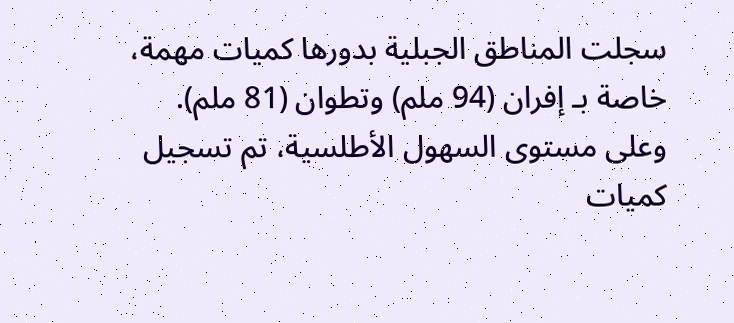سجلت المناطق الجبلية بدورها كميات مهمة، خاصة بـ إفران (94 ملم) وتطوان (81 ملم).
وعلى مستوى السهول الأطلسية، تم تسجيل كميات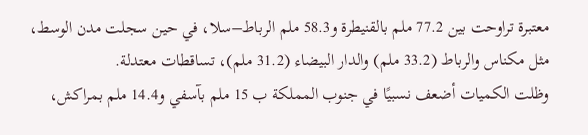معتبرة تراوحت بين 77.2 ملم بالقنيطرة و58.3 ملم الرباط–سلا، في حين سجلت مدن الوسط، مثل مكناس والرباط (33.2 ملم) والدار البيضاء (31.2 ملم)، تساقطات معتدلة.
وظلت الكميات أضعف نسبيًا في جنوب المملكة ب 15 ملم بآسفي و14.4 ملم بمراكش،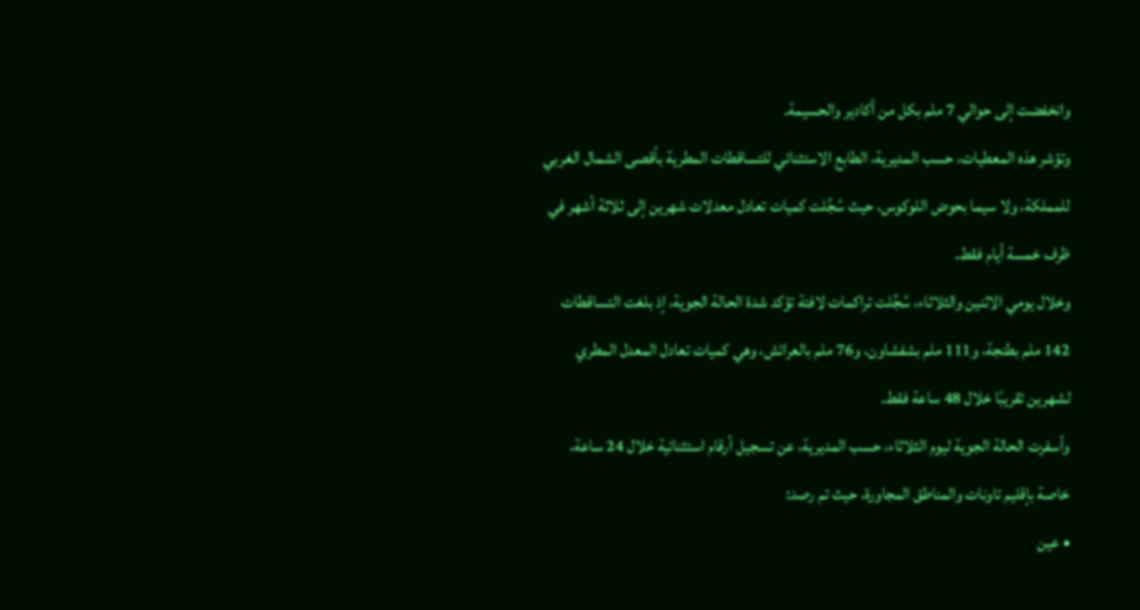وانخفضت إلى حوالي 7 ملم بكل من أكادير والحسيمة.
وتؤشر هذه المعطيات، حسب المديرية، الطابع الاستثنائي للتساقطات المطرية بأقصى الشمال الغربي للمملكة، ولا سيما بحوض اللوكوس، حيث سُجِّلت كميات تعادل معدلات شهرين إلى ثلاثة أشهر في ظرف خمسة أيام فقط.
وخلال يومي الاثنين والثلاثاء، سُجِّلت تراكمات لافتة تؤكد شدة الحالة الجوية، إذ بلغت التساقطات 142 ملم بطنجة، و111 ملم بشفشاون، و76 ملم بالعرائش، وهي كميات تعادل المعدل المطري لشهرين تقريبًا خلال 48 ساعة فقط.
وأسفرت الحالة الجوية ليوم الثلاثاء، حسب المديرية، عن تسجيل أرقام استثنائية خلال 24 ساعة، خاصة بإقليم تاونات والمناطق المجاورة، حيث تم رصد:
• عين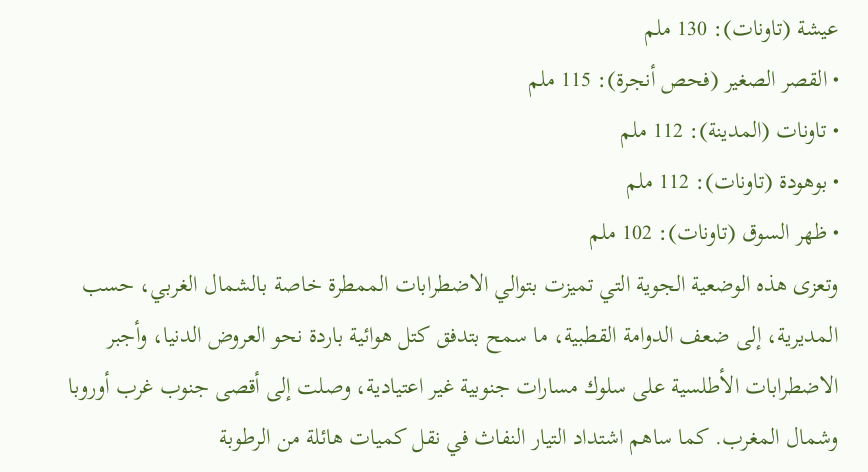عيشة (تاونات): 130 ملم
• القصر الصغير (فحص أنجرة): 115 ملم
• تاونات (المدينة): 112 ملم
• بوهودة (تاونات): 112 ملم
• ظهر السوق (تاونات): 102 ملم
وتعزى هذه الوضعية الجوية التي تميزت بتوالي الاضطرابات الممطرة خاصة بالشمال الغربي، حسب المديرية، إلى ضعف الدوامة القطبية، ما سمح بتدفق كتل هوائية باردة نحو العروض الدنيا، وأجبر الاضطرابات الأطلسية على سلوك مسارات جنوبية غير اعتيادية، وصلت إلى أقصى جنوب غرب أوروبا وشمال المغرب. كما ساهم اشتداد التيار النفاث في نقل كميات هائلة من الرطوبة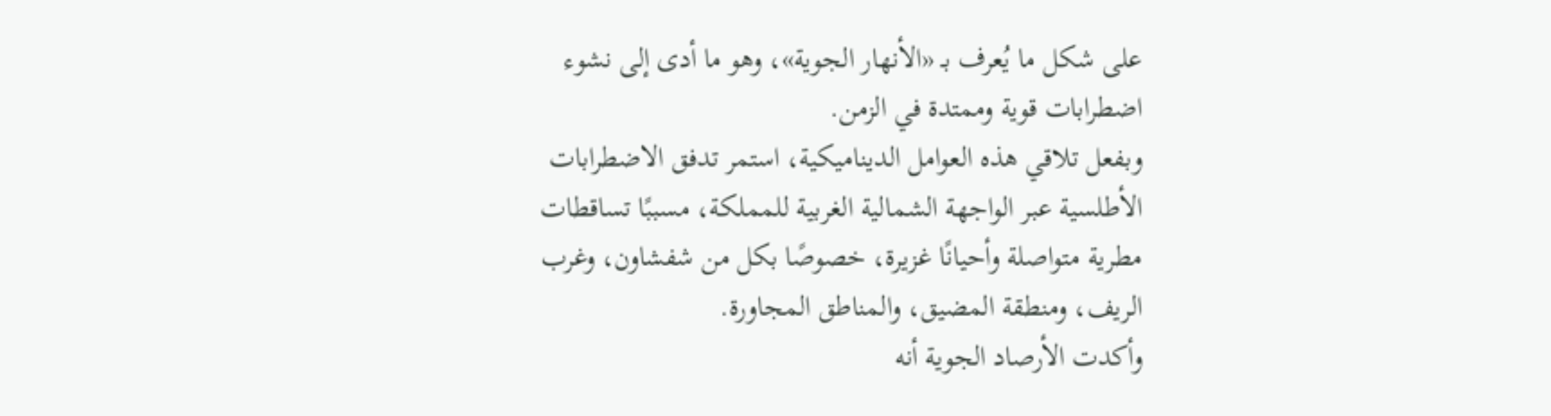على شكل ما يُعرف بـ «الأنهار الجوية»، وهو ما أدى إلى نشوء اضطرابات قوية وممتدة في الزمن.
وبفعل تلاقي هذه العوامل الديناميكية، استمر تدفق الاضطرابات الأطلسية عبر الواجهة الشمالية الغربية للمملكة، مسببًا تساقطات مطرية متواصلة وأحيانًا غزيرة، خصوصًا بكل من شفشاون، وغرب الريف، ومنطقة المضيق، والمناطق المجاورة.
وأكدت الأرصاد الجوية أنه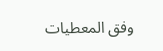وفق المعطيات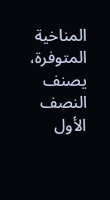المناخية المتوفرة، يصنف النصف الأول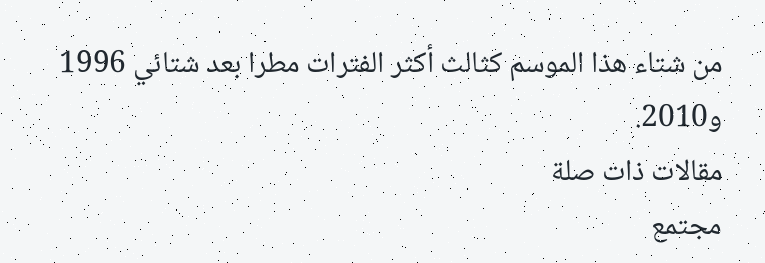من شتاء هذا الموسم كثالث أكثر الفترات مطرا بعد شتائي 1996 و2010.
مقالات ذات صلة
مجتمع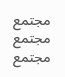مجتمع
مجتمع
مجتمع